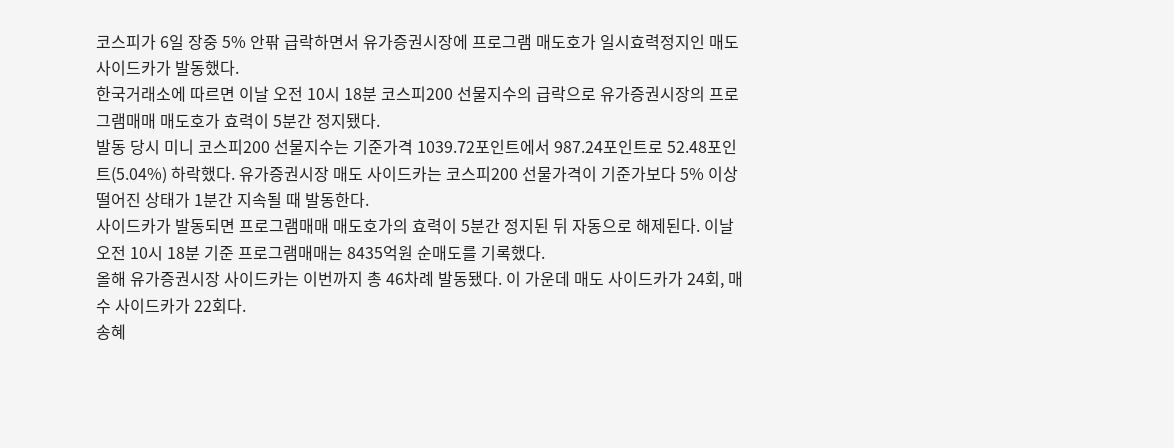코스피가 6일 장중 5% 안팎 급락하면서 유가증권시장에 프로그램 매도호가 일시효력정지인 매도 사이드카가 발동했다.
한국거래소에 따르면 이날 오전 10시 18분 코스피200 선물지수의 급락으로 유가증권시장의 프로그램매매 매도호가 효력이 5분간 정지됐다.
발동 당시 미니 코스피200 선물지수는 기준가격 1039.72포인트에서 987.24포인트로 52.48포인트(5.04%) 하락했다. 유가증권시장 매도 사이드카는 코스피200 선물가격이 기준가보다 5% 이상 떨어진 상태가 1분간 지속될 때 발동한다.
사이드카가 발동되면 프로그램매매 매도호가의 효력이 5분간 정지된 뒤 자동으로 해제된다. 이날 오전 10시 18분 기준 프로그램매매는 8435억원 순매도를 기록했다.
올해 유가증권시장 사이드카는 이번까지 총 46차례 발동됐다. 이 가운데 매도 사이드카가 24회, 매수 사이드카가 22회다.
송혜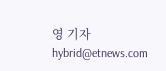영 기자 hybrid@etnews.com